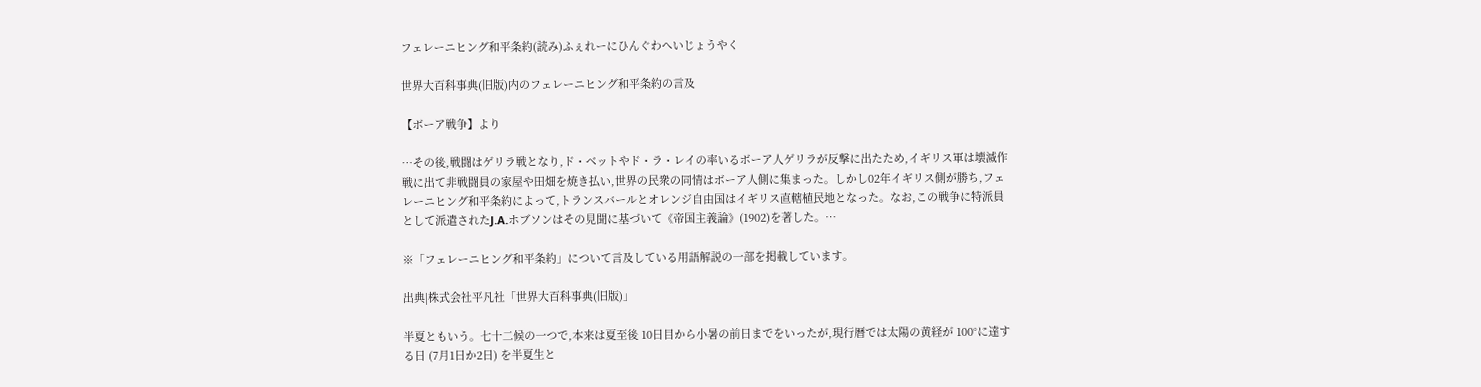フェレーニヒング和平条約(読み)ふぇれーにひんぐわへいじょうやく

世界大百科事典(旧版)内のフェレーニヒング和平条約の言及

【ボーア戦争】より

…その後,戦闘はゲリラ戦となり,ド・ベットやド・ラ・レイの率いるボーア人ゲリラが反撃に出たため,イギリス軍は壊滅作戦に出て非戦闘員の家屋や田畑を焼き払い,世界の民衆の同情はボーア人側に集まった。しかし02年イギリス側が勝ち,フェレーニヒング和平条約によって,トランスバールとオレンジ自由国はイギリス直轄植民地となった。なお,この戦争に特派員として派遣されたJ.A.ホブソンはその見聞に基づいて《帝国主義論》(1902)を著した。…

※「フェレーニヒング和平条約」について言及している用語解説の一部を掲載しています。

出典|株式会社平凡社「世界大百科事典(旧版)」

半夏ともいう。七十二候の一つで,本来は夏至後 10日目から小暑の前日までをいったが,現行暦では太陽の黄経が 100°に達する日 (7月1日か2日) を半夏生と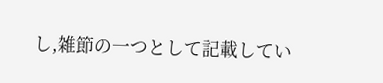し,雑節の一つとして記載してい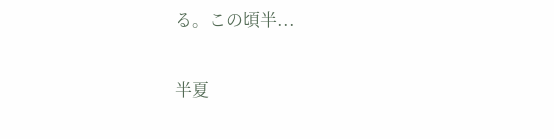る。この頃半...

半夏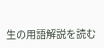生の用語解説を読む